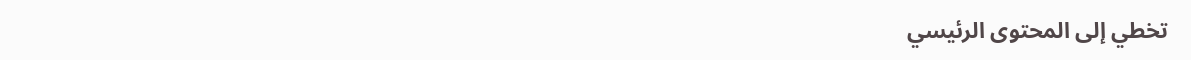تخطي إلى المحتوى الرئيسي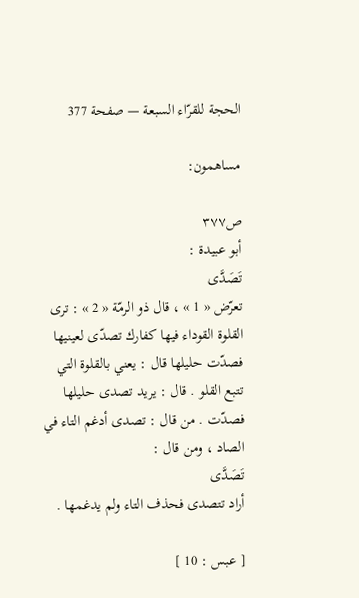الحجة للقرّاء السبعة — صفحة 377

مساهمون:

ص٣٧٧
أبو عبيدة :
تَصَدَّى
تعرّض « 1 » ، قال ذو الرمّة « 2 » : ترى القلوة القوداء فيها كفارك تصدّى لعينيها فصدّت حليلها قال : يعني بالقلوة التي تتبع القلو . قال : يريد تصدى حليلها فصدّت . من قال : تصدى أدغم التاء في الصاد ، ومن قال :
تَصَدَّى
أراد تتصدى فحذف التاء ولم يدغمها .

[ عبس : 10 ]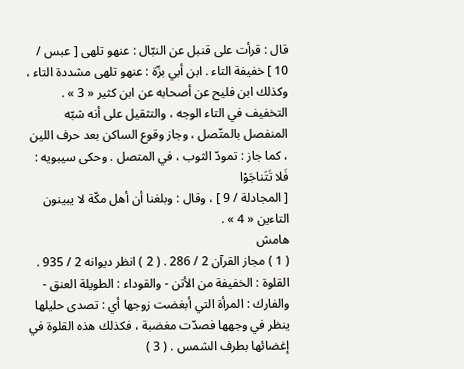قال : قرأت على قنبل عن النبّال : عنهو تلهى [ عبس / 10 ] خفيفة التاء . ابن أبي بزّة : عنهو تلهى مشددة التاء ، وكذلك ابن فليح عن أصحابه عن ابن كثير « 3 » . التخفيف في التاء الوجه ، والتثقيل على أنه شبّه المنفصل بالمتّصل ، وجاز وقوع الساكن بعد حرف اللين ، كما جاز : تمودّ الثوب ، في المتصل . وحكى سيبويه :
فَلا تَتَناجَوْا
[ المجادلة / 9 ] ، وقال : وبلغنا أن أهل مكّة لا يبينون التاءين « 4 » .
هامش
( 1 ) مجاز القرآن 2 / 286 . ( 2 ) انظر ديوانه 2 / 935 . القلوة : الخفيفة من الأتن - والقوداء : الطويلة العنق - والفارك : المرأة التي أبغضت زوجها أي : تصدى حليلها ينظر في وجهها فصدّت مغضبة ، فكذلك هذه القلوة في إغضائها بطرف الشمس . ( 3 )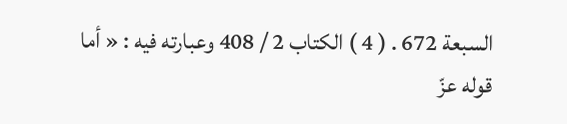السبعة 672 . ( 4 ) الكتاب 2 / 408 وعبارته فيه : « أما قوله عزّ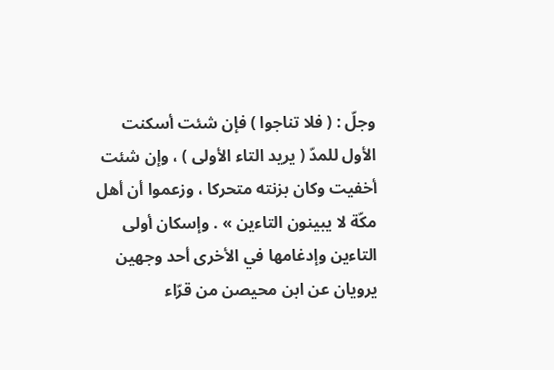وجلّ : ( فلا تناجوا ) فإن شئت أسكنت الأول للمدّ ( يريد التاء الأولى ) ، وإن شئت أخفيت وكان بزنته متحركا ، وزعموا أن أهل مكّة لا يبينون التاءين » . وإسكان أولى التاءين وإدغامها في الأخرى أحد وجهين يرويان عن ابن محيصن من قرّاء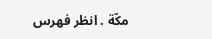مكّة . انظر فهرس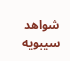شواهد سيبويه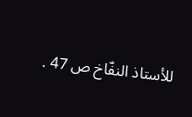للأستاذ النفّاخ ص 47 .